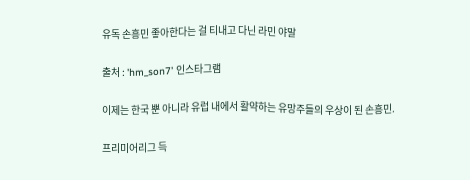유독 손흥민 좋아한다는 걸 티내고 다닌 라민 야말

출처 : 'hm_son7' 인스타그램

이제는 한국 뿐 아니라 유럽 내에서 활약하는 유망주들의 우상이 된 손흥민.

프리미어리그 득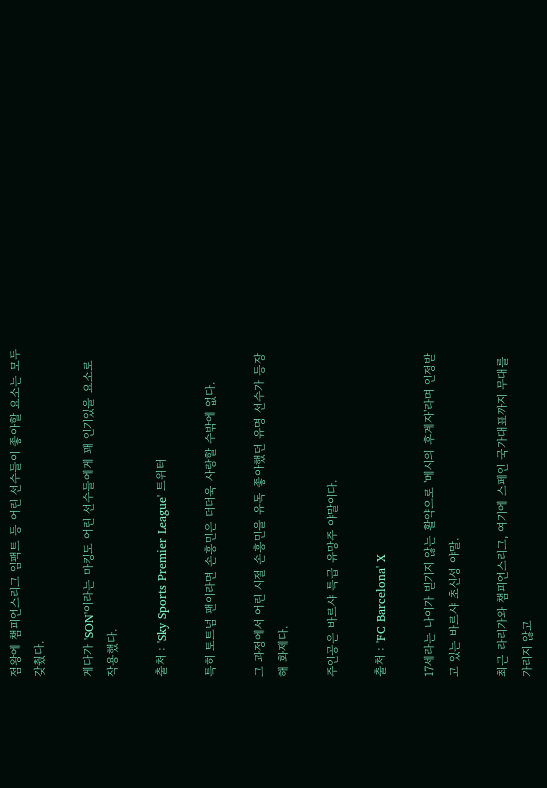점왕에 챔피언스리그 임팩트 등 어린 선수들이 좋아할 요소는 모두 갖췄다.

게다가 'SON'이라는 마킹도 어린 선수들에게 꽤 인기있을 요소로 작용했다.

출처 : 'Sky Sports Premier League' 트위터

특히 토트넘 팬이라면 손흥민은 더더욱 사랑할 수밖에 없다.

그 과정에서 어린 시절 손흥민을 유독 좋아했던 유명 선수가 등장해 화제다.

주인공은 바르샤 특급 유망주 야말이다.

출처 : 'FC Barcelona' X

17세라는 나이가 빋기지 않는 활약으로 '메시의 후계자'라며 인정받고 있는 바르샤 초신성 야말.

최근 라리가와 챔피언스리그, 여기에 스페인 국가대표까지 무대를 가리지 않고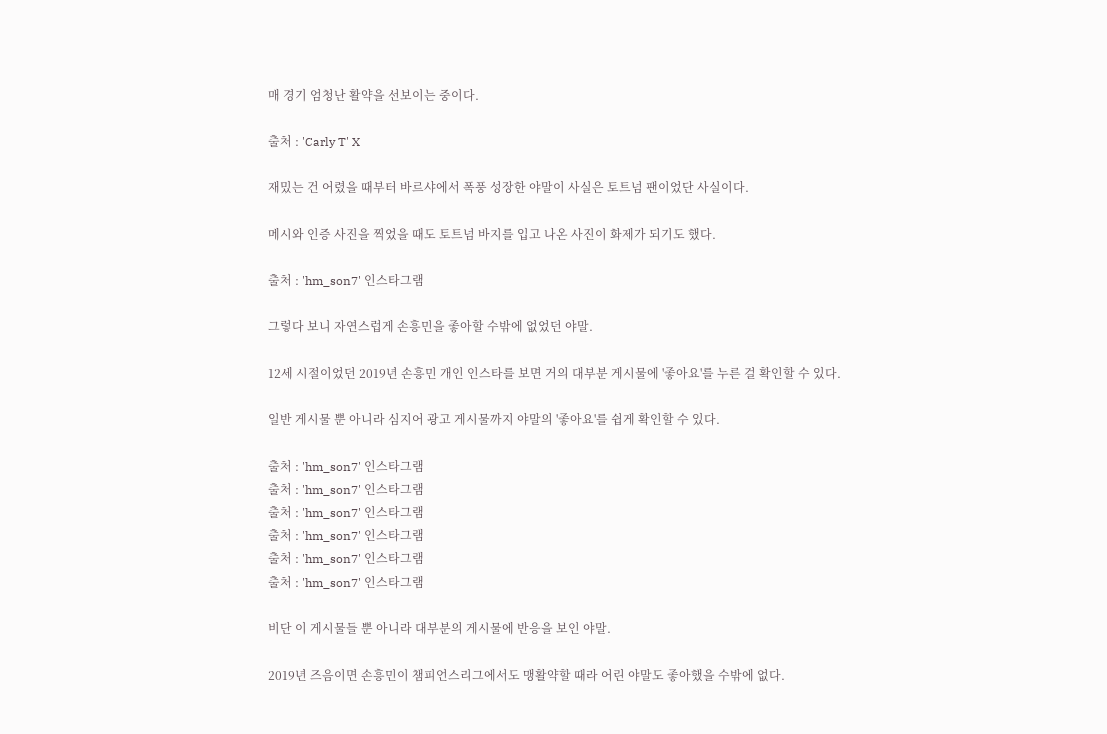매 경기 엄청난 활약을 선보이는 중이다.

출처 : 'Carly T' X

재밌는 건 어렸을 때부터 바르샤에서 폭풍 성장한 야말이 사실은 토트넘 팬이었단 사실이다.

메시와 인증 사진을 찍었을 때도 토트넘 바지를 입고 나온 사진이 화제가 되기도 했다.

출처 : 'hm_son7' 인스타그램

그렇다 보니 자연스럽게 손흥민을 좋아할 수밖에 없었던 야말.

12세 시절이었던 2019년 손흥민 개인 인스타를 보면 거의 대부분 게시물에 '좋아요'를 누른 걸 확인할 수 있다.

일반 게시물 뿐 아니라 심지어 광고 게시물까지 야말의 '좋아요'를 쉽게 확인할 수 있다.

출처 : 'hm_son7' 인스타그램
출처 : 'hm_son7' 인스타그램
출처 : 'hm_son7' 인스타그램
출처 : 'hm_son7' 인스타그램
출처 : 'hm_son7' 인스타그램
출처 : 'hm_son7' 인스타그램

비단 이 게시물들 뿐 아니라 대부분의 게시물에 반응을 보인 야말.

2019년 즈음이면 손흥민이 챔피언스리그에서도 맹활약할 때라 어린 야말도 좋아했을 수밖에 없다.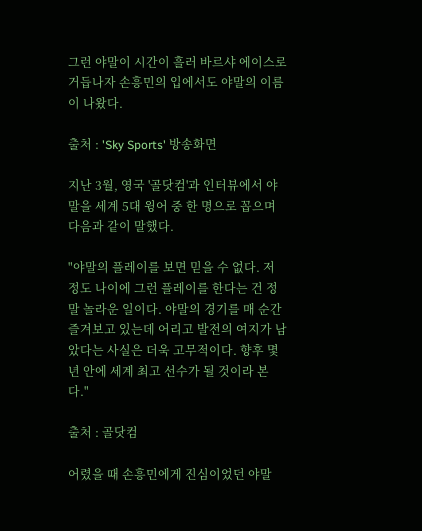그런 야말이 시간이 흘러 바르샤 에이스로 거듭나자 손흥민의 입에서도 야말의 이름이 나왔다.

출처 : 'Sky Sports' 방송화면

지난 3월, 영국 '골닷컴'과 인터뷰에서 야말을 세계 5대 윙어 중 한 명으로 꼽으며 다음과 같이 말했다.

"야말의 플레이를 보면 믿을 수 없다. 저 정도 나이에 그런 플레이를 한다는 건 정말 놀라운 일이다. 야말의 경기를 매 순간 즐겨보고 있는데 어리고 발전의 여지가 남았다는 사실은 더욱 고무적이다. 향후 몇 년 안에 세계 최고 선수가 될 것이라 본다."

출처 : 골닷컴

어렸을 때 손흥민에게 진심이었던 야말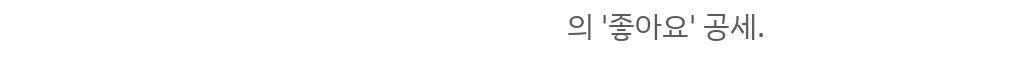의 '좋아요' 공세.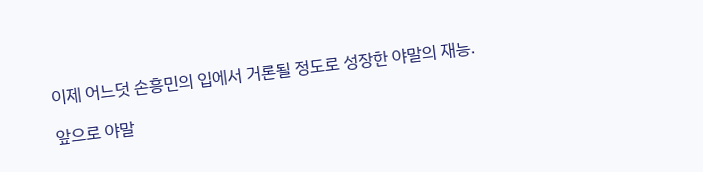이제 어느덧 손흥민의 입에서 거론될 정도로 성장한 야말의 재능.

앞으로 야말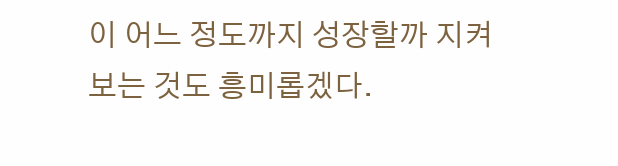이 어느 정도까지 성장할까 지켜보는 것도 흥미롭겠다.